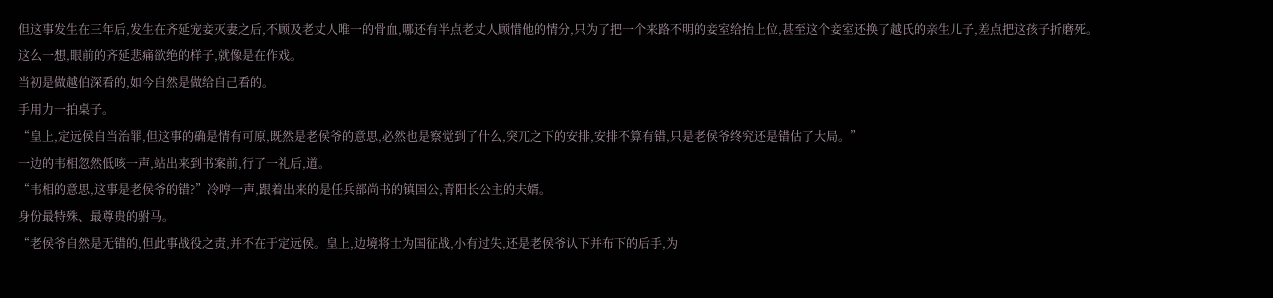但这事发生在三年后,发生在齐延宠妾灭妻之后,不顾及老丈人唯一的骨血,哪还有半点老丈人顾惜他的情分,只为了把一个来路不明的妾室给抬上位,甚至这个妾室还换了越氏的亲生儿子,差点把这孩子折磨死。
这么一想,眼前的齐延悲痛欲绝的样子,就像是在作戏。
当初是做越伯深看的,如今自然是做给自己看的。
手用力一拍桌子。
“皇上,定远侯自当治罪,但这事的确是情有可原,既然是老侯爷的意思,必然也是察觉到了什么,突兀之下的安排,安排不算有错,只是老侯爷终究还是错估了大局。”
一边的韦相忽然低咳一声,站出来到书案前,行了一礼后,道。
“韦相的意思,这事是老侯爷的错?”冷哼一声,跟着出来的是任兵部尚书的镇国公,青阳长公主的夫婿。
身份最特殊、最尊贵的驸马。
“老侯爷自然是无错的,但此事战役之责,并不在于定远侯。皇上,边境将士为国征战,小有过失,还是老侯爷认下并布下的后手,为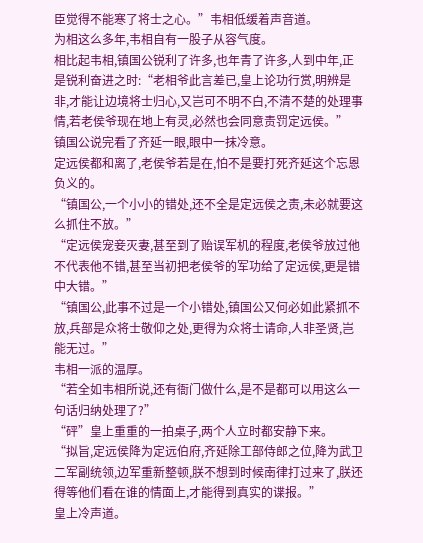臣觉得不能寒了将士之心。”韦相低缓着声音道。
为相这么多年,韦相自有一股子从容气度。
相比起韦相,镇国公锐利了许多,也年青了许多,人到中年,正是锐利奋进之时:“老相爷此言差已,皇上论功行赏,明辨是非,才能让边境将士归心,又岂可不明不白,不清不楚的处理事情,若老侯爷现在地上有灵,必然也会同意责罚定远侯。”
镇国公说完看了齐延一眼,眼中一抹冷意。
定远侯都和离了,老侯爷若是在,怕不是要打死齐延这个忘恩负义的。
“镇国公,一个小小的错处,还不全是定远侯之责,未必就要这么抓住不放。”
“定远侯宠妾灭妻,甚至到了贻误军机的程度,老侯爷放过他不代表他不错,甚至当初把老侯爷的军功给了定远侯,更是错中大错。”
“镇国公,此事不过是一个小错处,镇国公又何必如此紧抓不放,兵部是众将士敬仰之处,更得为众将士请命,人非圣贤,岂能无过。”
韦相一派的温厚。
“若全如韦相所说,还有衙门做什么,是不是都可以用这么一句话归纳处理了?”
“砰”皇上重重的一拍桌子,两个人立时都安静下来。
“拟旨,定远侯降为定远伯府,齐延除工部侍郎之位,降为武卫二军副统领,边军重新整顿,朕不想到时候南律打过来了,朕还得等他们看在谁的情面上,才能得到真实的谍报。”
皇上冷声道。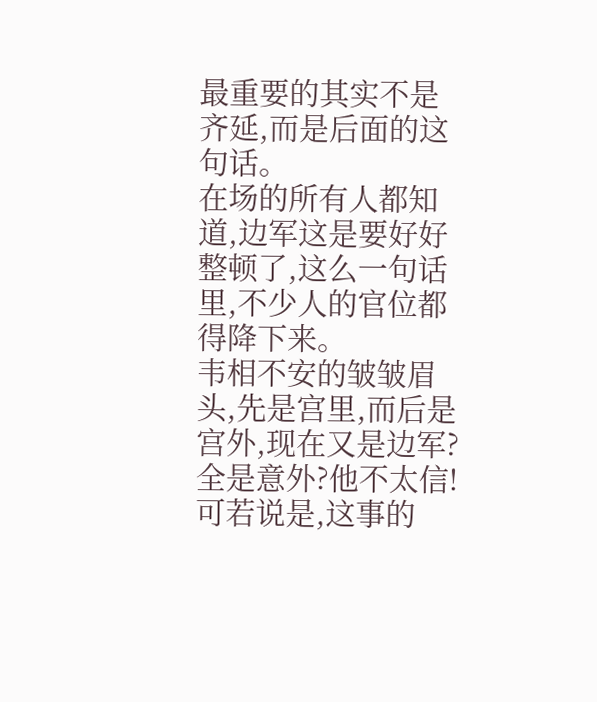最重要的其实不是齐延,而是后面的这句话。
在场的所有人都知道,边军这是要好好整顿了,这么一句话里,不少人的官位都得降下来。
韦相不安的皱皱眉头,先是宫里,而后是宫外,现在又是边军?
全是意外?他不太信!
可若说是,这事的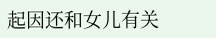起因还和女儿有关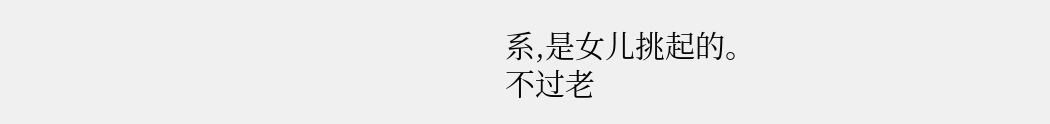系,是女儿挑起的。
不过老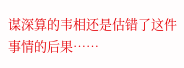谋深算的韦相还是估错了这件事情的后果……